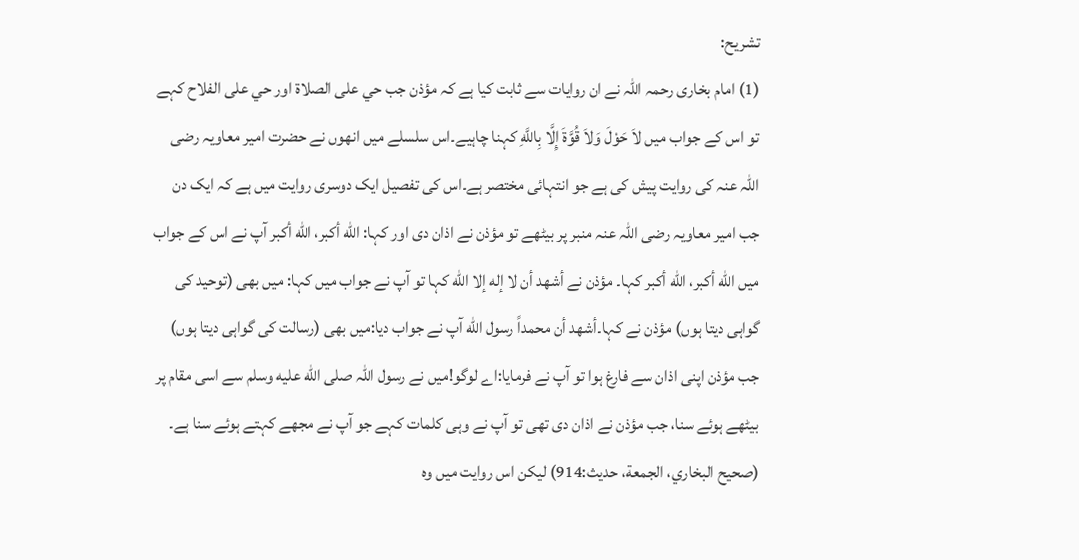تشریح:
(1) امام بخاری رحمہ اللہ نے ان روایات سے ثابت کیا ہے کہ مؤذن جب حي على الصلاة اور حي على الفلاح کہے تو اس کے جواب میں لاَ حَوْلَ وَلاَ قُوَّةَ إِلَّا بِاللَّهِ کہنا چاہیے۔اس سلسلے میں انھوں نے حضرت امیر معاویہ رضی اللہ عنہ کی روایت پیش کی ہے جو انتہائی مختصر ہے۔اس کی تفصیل ایک دوسری روایت میں ہے کہ ایک دن جب امیر معاویہ رضی اللہ عنہ منبر پر بیٹھے تو مؤذن نے اذان دی اور کہا: الله أكبر، الله أكبر آپ نے اس کے جواب میں الله أكبر، الله أكبر کہا۔ مؤذن نے أشهد أن لا إله إلا الله کہا تو آپ نے جواب میں کہا: میں بھی (توحید کی گواہی دیتا ہوں) مؤذن نے کہا۔أشهد أن محمداً رسول الله آپ نے جواب دیا:میں بھی (رسالت کی گواہی دیتا ہوں) جب مؤذن اپنی اذان سے فارغ ہوا تو آپ نے فرمایا:اے لوگو!میں نے رسول اللہ صلى الله عليه وسلم سے اسی مقام پر بیٹھے ہوئے سنا، جب مؤذن نے اذان دی تھی تو آپ نے وہی کلمات کہے جو آپ نے مجھے کہتے ہوئے سنا ہے۔ (صحیح البخاري، الجمعة، حدیث:914) لیکن اس روایت میں وہ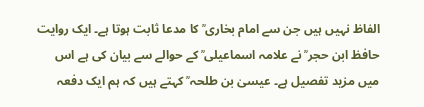الفاظ نہیں ہیں جن سے امام بخاری ؒ کا مدعا ثابت ہوتا ہے۔ ایک روایت حافظ ابن حجر ؒ نے علامہ اسماعیلی ؒ کے حوالے سے بیان کی ہے اس میں مزید تفصیل ہے۔ عیسیٰ بن طلحہ ؒ کہتے ہیں کہ ہم ایک دفعہ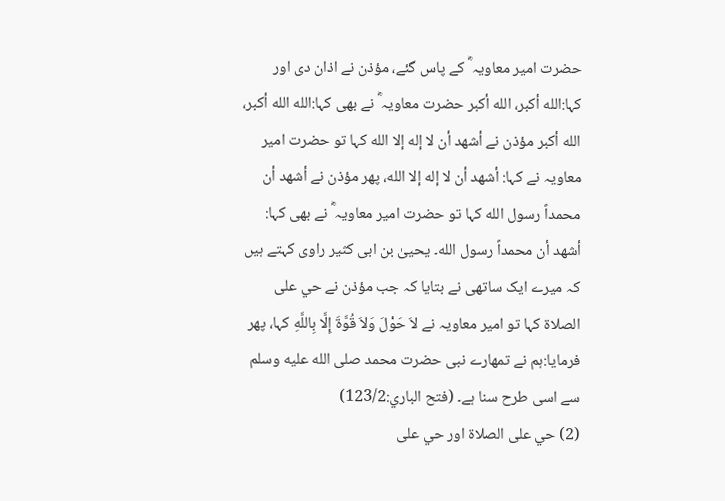حضرت امیر معاویہ ؓ کے پاس گئے، مؤذن نے اذان دی اور کہا:الله أكبر، الله أكبر حضرت معاویہ ؓ نے بھی کہا:الله الله أكبر، الله أكبر مؤذن نے أشهد أن لا إله إلا الله کہا تو حضرت امیر معاویہ نے کہا: أشهد أن لا إله إلا الله، پھر مؤذن نے أشهد أن محمداً رسول الله کہا تو حضرت امیر معاویہ ؓ نے بھی کہا: أشهد أن محمداً رسول الله۔ یحییٰ بن ابی کثیر راوی کہتے ہیں کہ میرے ایک ساتھی نے بتایا کہ جب مؤذن نے حي على الصلاة کہا تو امیر معاویہ نے لاَ حَوْلَ وَلاَ قُوَّةَ إِلَّا بِاللَّهِ کہا، پھر فرمایا:ہم نے تمھارے نبی حضرت محمد صلى الله عليه وسلم سے اسی طرح سنا ہے۔ (فتح الباري:123/2)
(2) حي على الصلاة اور حي على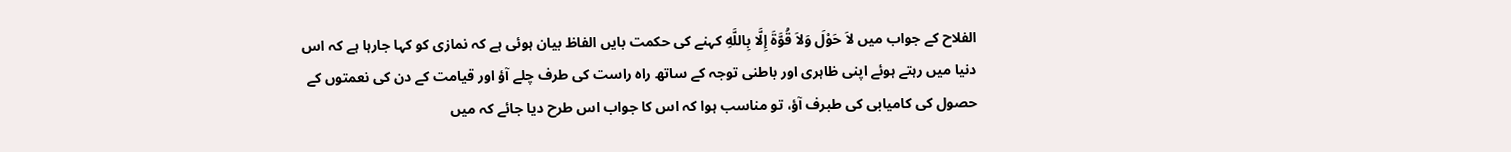الفلاح کے جواب میں لاَ حَوْلَ وَلاَ قُوَّةَ إِلَّا بِاللَّهِ کہنے کی حکمت بایں الفاظ بیان ہوئی ہے کہ نمازی کو کہا جارہا ہے کہ اس دنیا میں رہتے ہوئے اپنی ظاہری اور باطنی توجہ کے ساتھ راہ راست کی طرف چلے آؤ اور قیامت کے دن کی نعمتوں کے حصول کی کامیابی کی طبرف آؤ، تو مناسب ہوا کہ اس کا جواب اس طرح دیا جائے کہ میں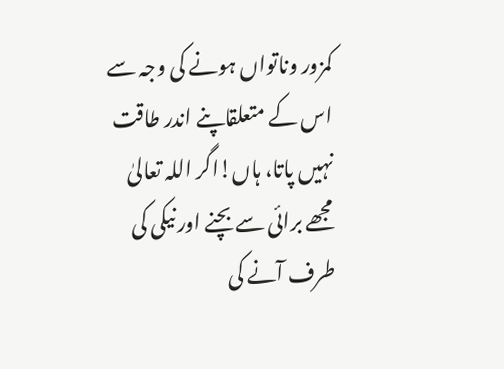کمزور وناتواں ہونے کی وجہ سے اس کے متعلقاپنے اندر طاقت نہیں پاتا، ہاں!اگر اللہ تعالیٰ مجھے برائی سے بچنے اور نیکی کی طرف آنے کی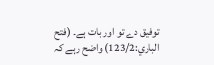توفیق دے تو اور بات ہے۔ (فتح الباري:123/2) واضح رہے کہ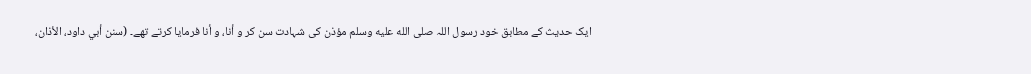ایک حدیث کے مطابق خود رسول اللہ صلى الله عليه وسلم مؤذن کی شہادت سن کر و أنا، و أنا فرمایا کرتے تھے۔ (سنن أبي داود، الأذان،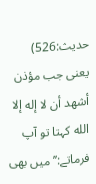حدیث:526) یعنی جب مؤذن أشهد أن لا إله إلا الله کہتا تو آپ فرماتے:’’میں بھی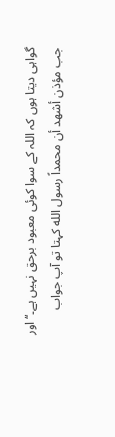گواہی دیتا ہوں کہ اللہ کے سوا کوئی معبود برحق نہیں ہے۔‘‘ اور جب مؤذن أشهد أن محمداً رسول الله کہتا تو آپ جواب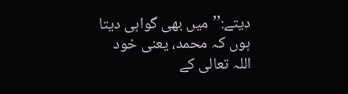دیتے:’’میں بھی گواہی دیتا ہوں کہ محمد، یعنی خود اللہ تعالی کے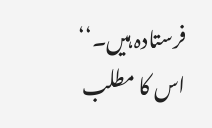فرستادہ ہیں۔‘‘ اس کا مطلب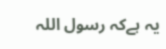یہ ہےکہ رسول اللہ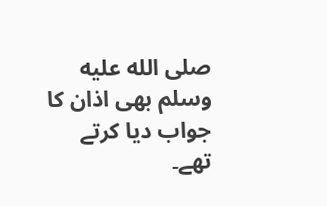صلى الله عليه وسلم بھی اذان کا جواب دیا کرتے تھے۔